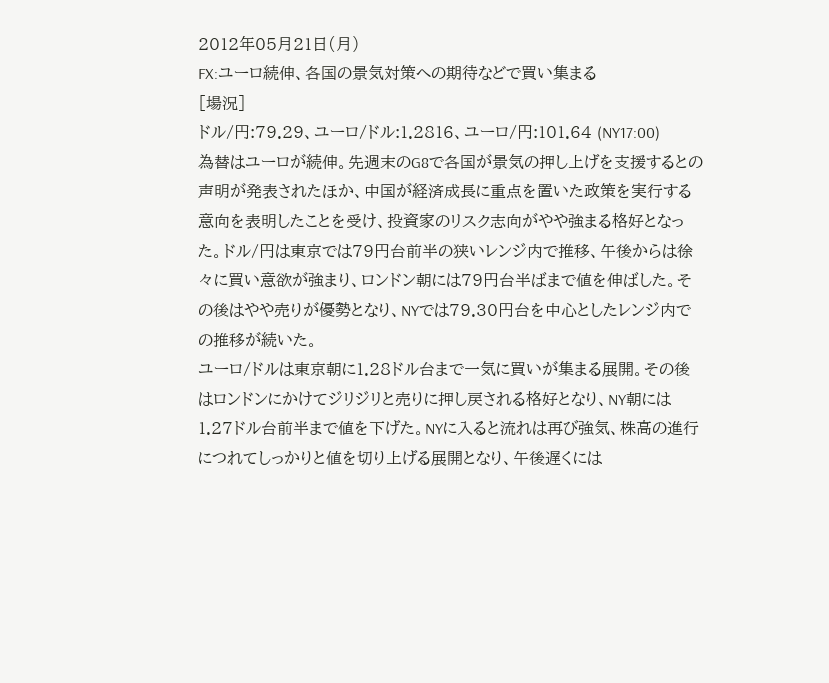2012年05月21日(月)
FX:ユーロ続伸、各国の景気対策への期待などで買い集まる
[場況]
ドル/円:79.29、ユーロ/ドル:1.2816、ユーロ/円:101.64 (NY17:00)
為替はユーロが続伸。先週末のG8で各国が景気の押し上げを支援するとの声明が発表されたほか、中国が経済成長に重点を置いた政策を実行する意向を表明したことを受け、投資家のリスク志向がやや強まる格好となった。ドル/円は東京では79円台前半の狭いレンジ内で推移、午後からは徐々に買い意欲が強まり、ロンドン朝には79円台半ばまで値を伸ばした。その後はやや売りが優勢となり、NYでは79.30円台を中心としたレンジ内での推移が続いた。
ユーロ/ドルは東京朝に1.28ドル台まで一気に買いが集まる展開。その後はロンドンにかけてジリジリと売りに押し戻される格好となり、NY朝には1.27ドル台前半まで値を下げた。NYに入ると流れは再び強気、株高の進行につれてしっかりと値を切り上げる展開となり、午後遅くには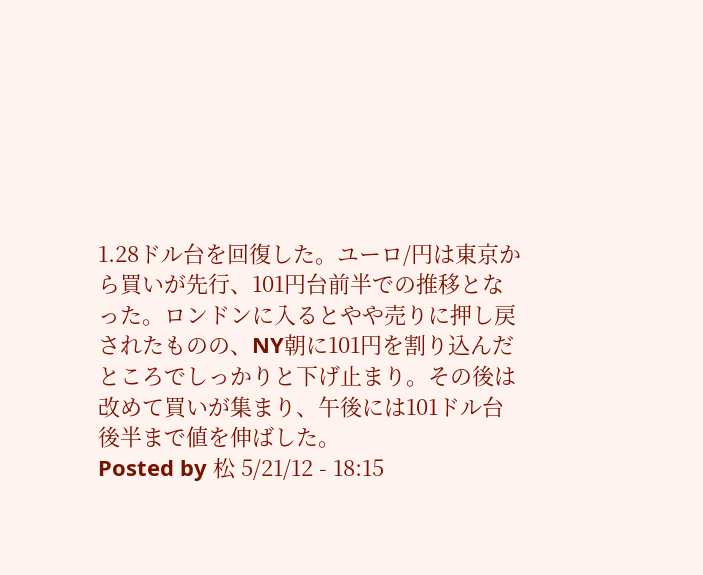1.28ドル台を回復した。ユーロ/円は東京から買いが先行、101円台前半での推移となった。ロンドンに入るとやや売りに押し戻されたものの、NY朝に101円を割り込んだところでしっかりと下げ止まり。その後は改めて買いが集まり、午後には101ドル台後半まで値を伸ばした。
Posted by 松 5/21/12 - 18:15